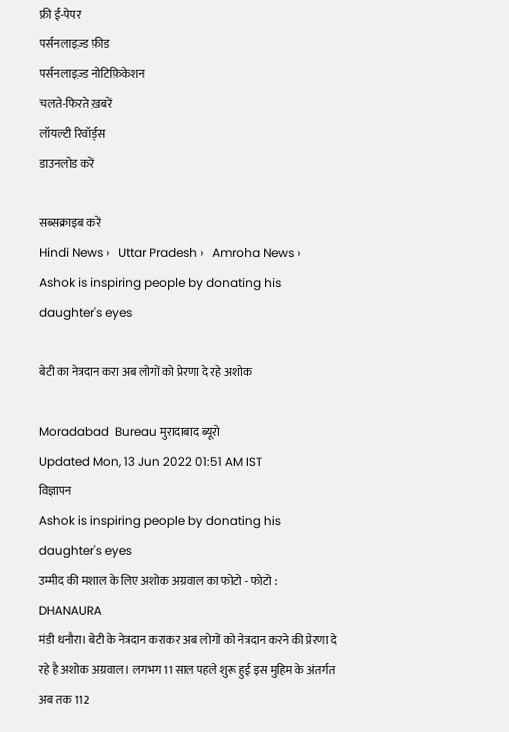फ्री ई-पेपर
पर्सनलाइज़्ड फ़ीड
पर्सनलाइज़्ड नोटिफ़िकेशन
चलते-फिरते ख़बरें
लॉयल्टी रिवॉर्ड्स
डाउनलोड करें

सब्सक्राइब करें
Hindi News ›   Uttar Pradesh ›   Amroha News ›   Ashok is inspiring people by donating his daughter's eyes

बेटी का नेत्रदान करा अब लोगों को प्रेरणा दे रहे अशोक

Moradabad  Bureau मुरादाबाद ब्यूरो
Updated Mon, 13 Jun 2022 01:51 AM IST
विज्ञापन
Ashok is inspiring people by donating his daughter's eyes
उम्मीद की मशाल के लिए अशोक अग्रवाल का फोटो - फोटो : DHANAURA
मंडी धनौरा। बेटी के नेत्रदान कराकर अब लोगों को नेत्रदान करने की प्रेरणा दे रहे है अशोक अग्रवाल। लगभग 11 साल पहले शुरू हुई इस मुहिम के अंतर्गत अब तक 112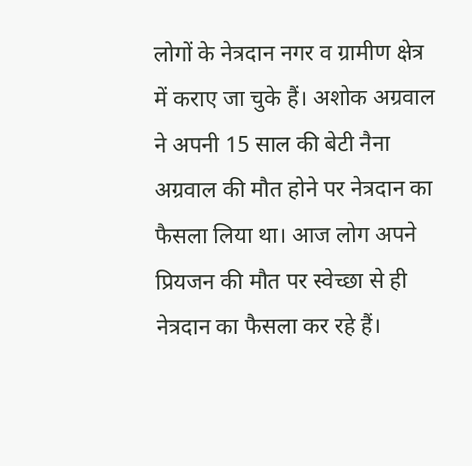लोगों के नेत्रदान नगर व ग्रामीण क्षेत्र में कराए जा चुके हैं। अशोक अग्रवाल ने अपनी 15 साल की बेटी नैना अग्रवाल की मौत होने पर नेत्रदान का फैसला लिया था। आज लोग अपने प्रियजन की मौत पर स्वेच्छा से ही नेत्रदान का फैसला कर रहे हैं।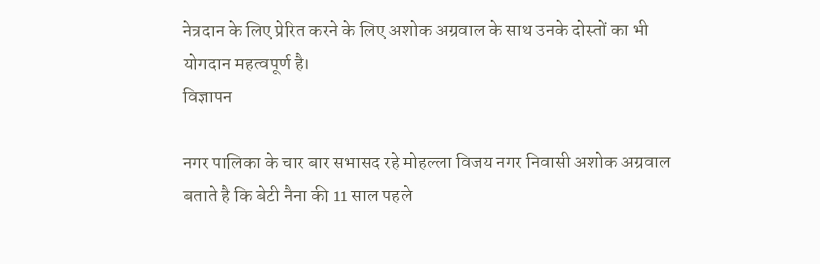नेत्रदान के लिए प्रेरित करने के लिए अशोक अग्रवाल के साथ उनके दोस्तों का भी योगदान महत्वपूर्ण है।
विज्ञापन

नगर पालिका के चार बार सभासद रहे मोहल्ला विजय नगर निवासी अशोक अग्रवाल बताते है कि बेटी नैना की 11 साल पहले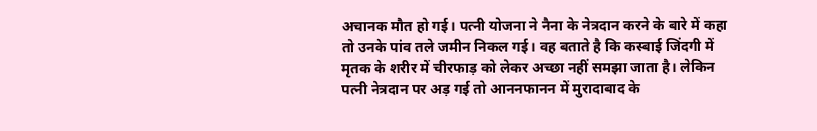अचानक मौत हो गई। पत्नी योजना ने नैना के नेत्रदान करने के बारे में कहा तो उनके पांव तले जमीन निकल गई। वह बताते है कि कस्बाई जिंदगी में मृतक के शरीर में चीरफाड़ को लेकर अच्छा नहीं समझा जाता है। लेकिन पत्नी नेत्रदान पर अड़ गई तो आननफानन में मुरादाबाद के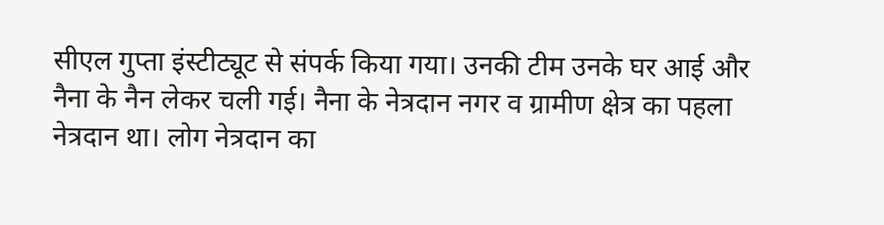सीएल गुप्ता इंस्टीट्यूट से संपर्क किया गया। उनकी टीम उनके घर आई और नैना के नैन लेकर चली गई। नैना के नेत्रदान नगर व ग्रामीण क्षेत्र का पहला नेत्रदान था। लोग नेत्रदान का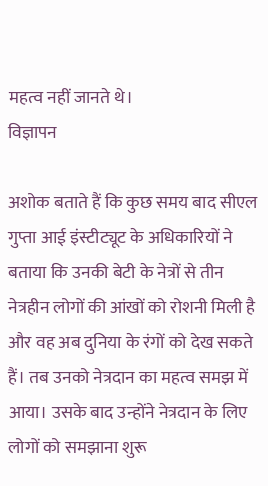महत्व नहीं जानते थे।
विज्ञापन

अशोक बताते हैं कि कुछ समय बाद सीएल गुप्ता आई इंस्टीट्यूट के अधिकारियों ने बताया कि उनकी बेटी के नेत्रों से तीन नेत्रहीन लोगों की आंखों को रोशनी मिली है और वह अब दुनिया के रंगों को देख सकते हैं। तब उनको नेत्रदान का महत्व समझ में आया। उसके बाद उन्होंने नेत्रदान के लिए लोगों को समझाना शुरू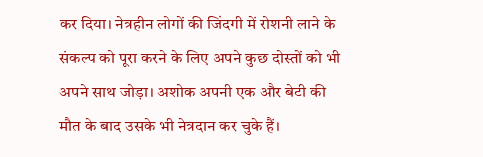कर दिया। नेत्रहीन लोगों की जिंदगी में रोशनी लाने के संकल्प को पूरा करने के लिए अपने कुछ दोस्तों को भी अपने साथ जोड़ा। अशोक अपनी एक और बेटी की मौत के बाद उसके भी नेत्रदान कर चुके हैं।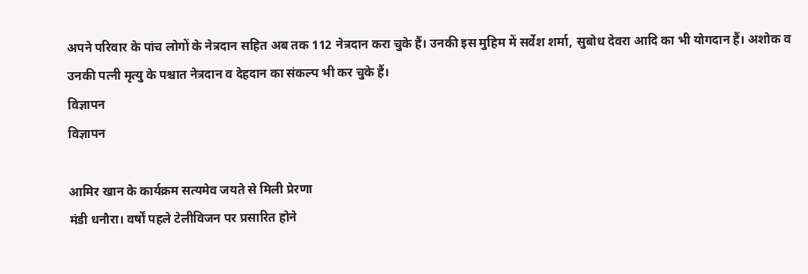अपने परिवार के पांच लोगों के नेत्रदान सहित अब तक 112 नेत्रदान करा चुके हैं। उनकी इस मुहिम में सर्वेश शर्मा, सुबोध देवरा आदि का भी योगदान हैं। अशोक व उनकी पत्नी मृत्यु के पश्चात नेत्रदान व देहदान का संकल्प भी कर चुके हैं।
विज्ञापन
विज्ञापन

आमिर खान के कार्यक्रम सत्यमेव जयते से मिली प्रेरणा
मंडी धनौरा। वर्षों पहले टेलीविजन पर प्रसारित होने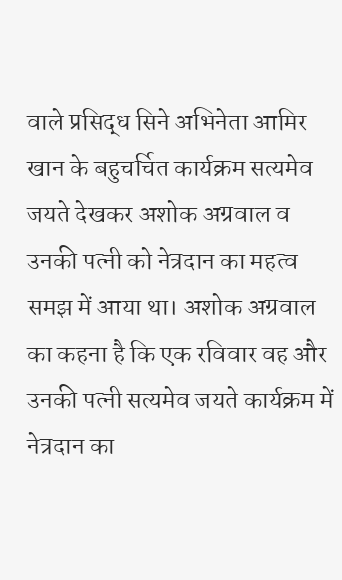वाले प्रसिद्ध सिने अभिनेता आमिर खान के बहुचर्चित कार्यक्रम सत्यमेव जयते देखकर अशोक अग्रवाल व उनकी पत्नी को नेत्रदान का महत्व समझ में आया था। अशोक अग्रवाल का कहना है कि एक रविवार वह और उनकी पत्नी सत्यमेव जयते कार्यक्रम में नेत्रदान का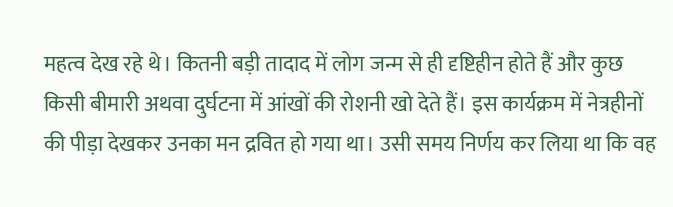महत्व देख रहे थे। कितनी बड़ी तादाद में लोग जन्म से ही दृष्टिहीन होते हैं और कुछ किसी बीमारी अथवा दुर्घटना में आंखों की रोशनी खो देते हैं। इस कार्यक्रम में नेत्रहीनों की पीड़ा देखकर उनका मन द्रवित हो गया था। उसी समय निर्णय कर लिया था कि वह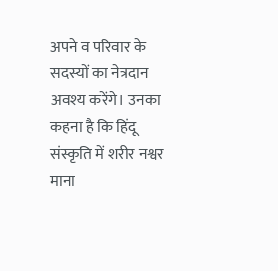अपने व परिवार के सदस्यों का नेत्रदान अवश्य करेंगे। उनका कहना है कि हिंदू संस्कृति में शरीर नश्वर माना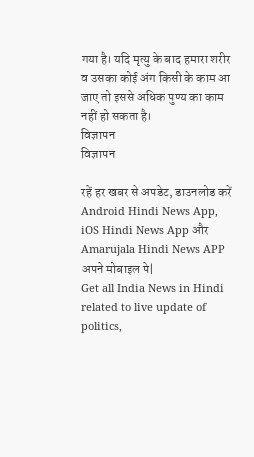गया है। यदि मृत्यु के बाद हमारा शरीर व उसका कोई अंग किसी के काम आ जाए तो इससे अधिक पुण्य का काम नहीं हो सकता है।
विज्ञापन
विज्ञापन

रहें हर खबर से अपडेट, डाउनलोड करें Android Hindi News App, iOS Hindi News App और Amarujala Hindi News APP अपने मोबाइल पे|
Get all India News in Hindi related to live update of politics,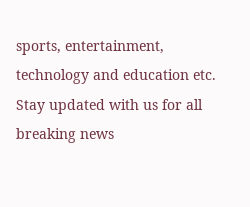sports, entertainment, technology and education etc. Stay updated with us for all breaking news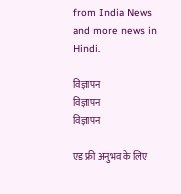from India News and more news in Hindi.

विज्ञापन
विज्ञापन
विज्ञापन

एड फ्री अनुभव के लिए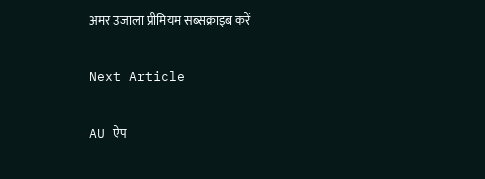अमर उजाला प्रीमियम सब्सक्राइब करें

Next Article

AU ऐप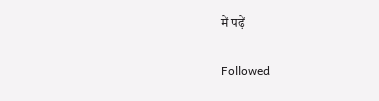में पढ़ें

Followed